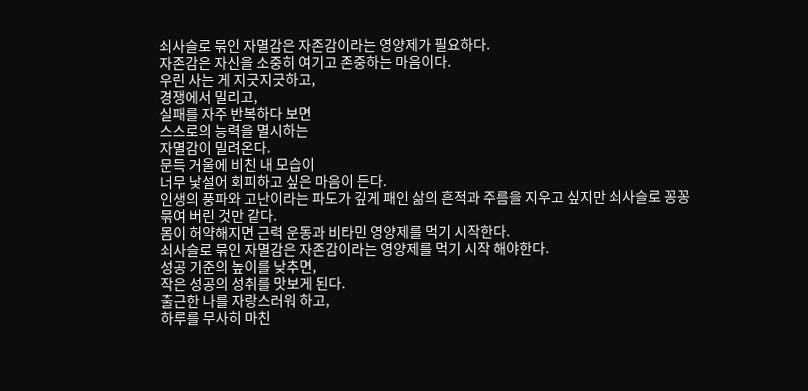쇠사슬로 묶인 자멸감은 자존감이라는 영양제가 필요하다.
자존감은 자신을 소중히 여기고 존중하는 마음이다.
우린 사는 게 지긋지긋하고,
경쟁에서 밀리고,
실패를 자주 반복하다 보면
스스로의 능력을 멸시하는
자멸감이 밀려온다.
문득 거울에 비친 내 모습이
너무 낯설어 회피하고 싶은 마음이 든다.
인생의 풍파와 고난이라는 파도가 깊게 패인 삶의 흔적과 주름을 지우고 싶지만 쇠사슬로 꽁꽁 묶여 버린 것만 같다.
몸이 허약해지면 근력 운동과 비타민 영양제를 먹기 시작한다.
쇠사슬로 묶인 자멸감은 자존감이라는 영양제를 먹기 시작 해야한다.
성공 기준의 높이를 낮추면,
작은 성공의 성취를 맛보게 된다.
출근한 나를 자랑스러워 하고,
하루를 무사히 마친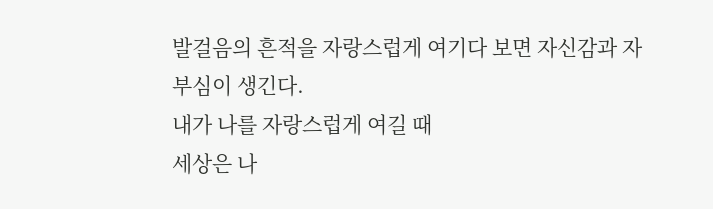발걸음의 흔적을 자랑스럽게 여기다 보면 자신감과 자부심이 생긴다.
내가 나를 자랑스럽게 여길 때
세상은 나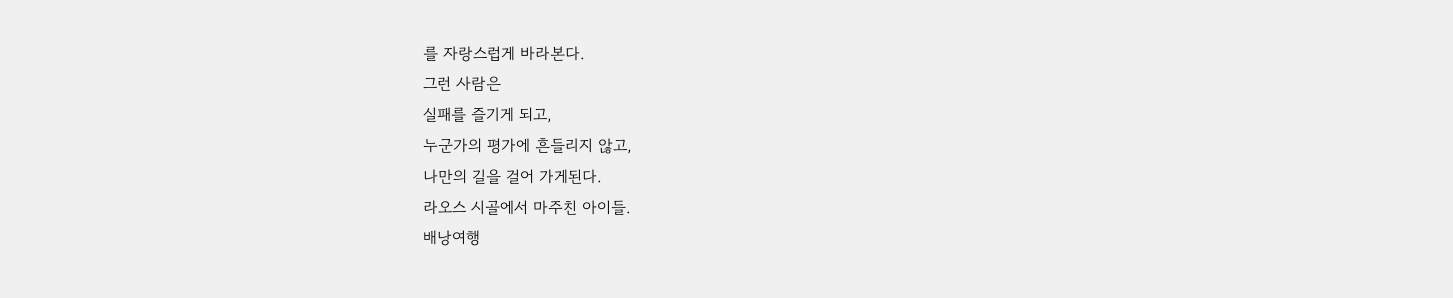를 자랑스럽게 바라본다.
그런 사람은
실패를 즐기게 되고,
누군가의 평가에 흔들리지 않고,
나만의 길을 걸어 가게된다.
라오스 시골에서 마주친 아이들.
배낭여행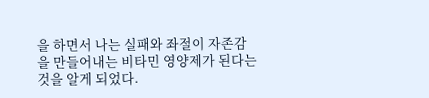을 하면서 나는 실패와 좌절이 자존감을 만들어내는 비타민 영양제가 된다는 것을 알게 되었다.